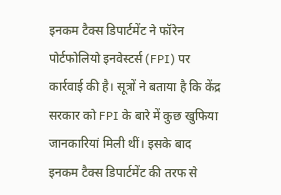इनकम टैक्स डिपार्टमेंट ने फॉरेन पोर्टफोलियो इनवेस्टर्स (FPI) पर कार्रवाई की है। सूत्रों ने बताया है कि केंद्र सरकार को FPI के बारे में कुछ खुफिया जानकारियां मिली थीं। इसके बाद इनकम टैक्स डिपार्टमेंट की तरफ से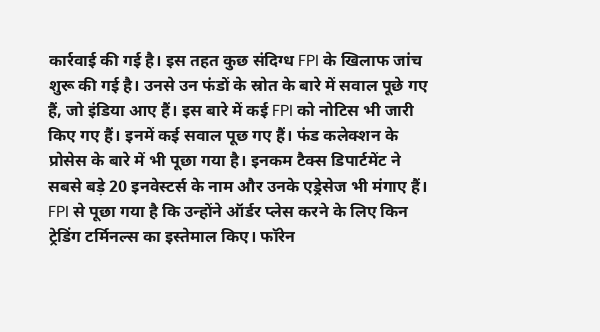कार्रवाई की गई है। इस तहत कुछ संदिग्ध FPI के खिलाफ जांच शुरू की गई है। उनसे उन फंडों के स्रोत के बारे में सवाल पूछे गए हैं, जो इंडिया आए हैं। इस बारे में कई FPI को नोटिस भी जारी किए गए हैं। इनमें कई सवाल पूछ गए हैं। फंड कलेक्शन के प्रोसेस के बारे में भी पूछा गया है। इनकम टैक्स डिपार्टमेंट ने सबसे बड़े 20 इनवेस्टर्स के नाम और उनके एड्रेसेज भी मंगाए हैं। FPI से पूछा गया है कि उन्होंने ऑर्डर प्लेस करने के लिए किन ट्रेडिंग टर्मिनल्स का इस्तेमाल किए। फॉरेन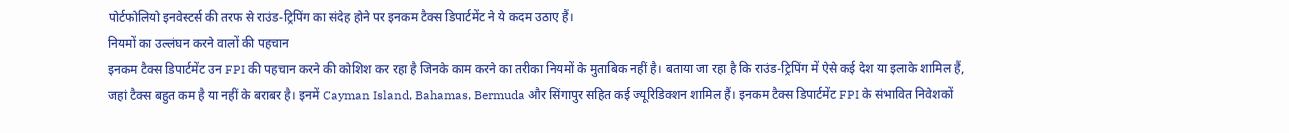पोर्टफोलियो इनवेस्टर्स की तरफ से राउंड-ट्रिपिंग का संदेह होने पर इनकम टैक्स डिपार्टमेंट ने ये कदम उठाए हैं।
नियमों का उल्लंघन करने वालों की पहचान
इनकम टैक्स डिपार्टमेंट उन FPI की पहचान करने की कोशिश कर रहा है जिनके काम करने का तरीका नियमों के मुताबिक नहीं है। बताया जा रहा है कि राउंड-ट्रिपिंग में ऐसे कई देश या इलाके शामिल हैं, जहां टैक्स बहुत कम है या नहीं के बराबर है। इनमें Cayman Island, Bahamas, Bermuda और सिंगापुर सहित कई ज्यूरिडिक्शन शामिल हैं। इनकम टैक्स डिपार्टमेंट FPI के संभावित निवेशकों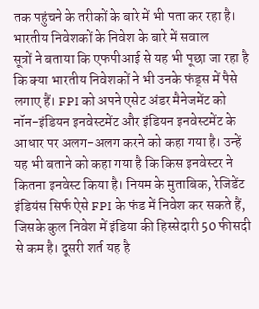तक पहुंचने के तरीकों के बारे में भी पता कर रहा है।
भारतीय निवेशकों के निवेश के बारे में सवाल
सूत्रों ने बताया कि एफपीआई से यह भी पूछा जा रहा है कि क्या भारतीय निवेशकों ने भी उनके फंड्स में पैसे लगाए हैं। FPI को अपने एसेट अंडर मैनेजमेंट को नॉन-इंडियन इनवेस्टमेंट और इंडियन इनवेस्टमेंट के आधार पर अलग-अलग करने को कहा गया है। उन्हें यह भी बताने को कहा गया है कि किस इनवेस्टर ने कितना इनवेस्ट किया है। नियम के मुताबिक, रेजिडेंट इंडियंस सिर्फ ऐसे FPI के फंड में निवेश कर सकते हैं, जिसके कुल निवेश में इंडिया की हिस्सेदारी 50 फीसदी से कम है। दूसरी शर्त यह है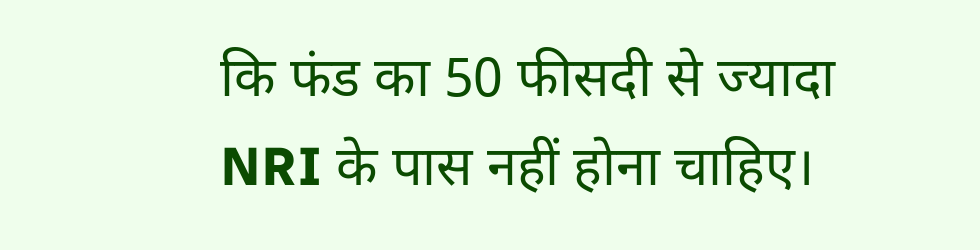कि फंड का 50 फीसदी से ज्यादा NRI के पास नहीं होना चाहिए।